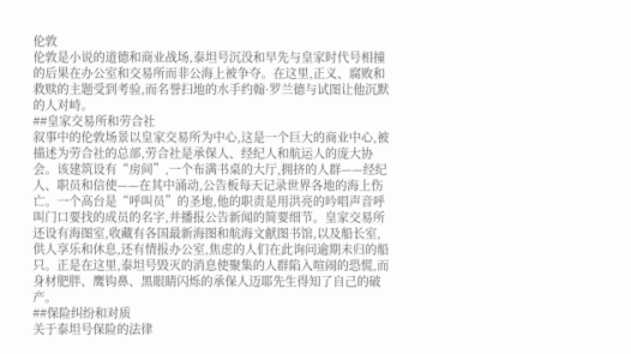伦敦
伦敦是小说的道德和商业战场,泰坦号沉没和早先与皇家时代号相撞的后果在办公室和交易所而非公海上被争夺。在这里,正义、腐败和救赎的主题受到考验,而名誉扫地的水手约翰·罗兰德与试图让他沉默的人对峙。
##皇家交易所和劳合社
叙事中的伦敦场景以皇家交易所为中心,这是一个巨大的商业中心,被描述为劳合社的总部,劳合社是承保人、经纪人和航运人的庞大协会。该建筑设有“房间”,一个布满书桌的大厅,拥挤的人群——经纪人、职员和信使——在其中涌动,公告板每天记录世界各地的海上伤亡。一个高台是“呼叫员”的圣地,他的职责是用洪亮的吟唱声音呼叫门口要找的成员的名字,并播报公告新闻的简要细节。皇家交易所还设有海图室,收藏有各国最新海图和航海文献图书馆,以及船长室,供人享乐和休息,还有情报办公室,焦虑的人们在此询问逾期未归的船只。正是在这里,泰坦号毁灭的消息使聚集的人群陷入喧闹的恐慌,而身材肥胖、鹰钩鼻、黑眼睛闪烁的承保人迈耶先生得知了自己的破产。
##保险纠纷和对质
关于泰坦号保险的法律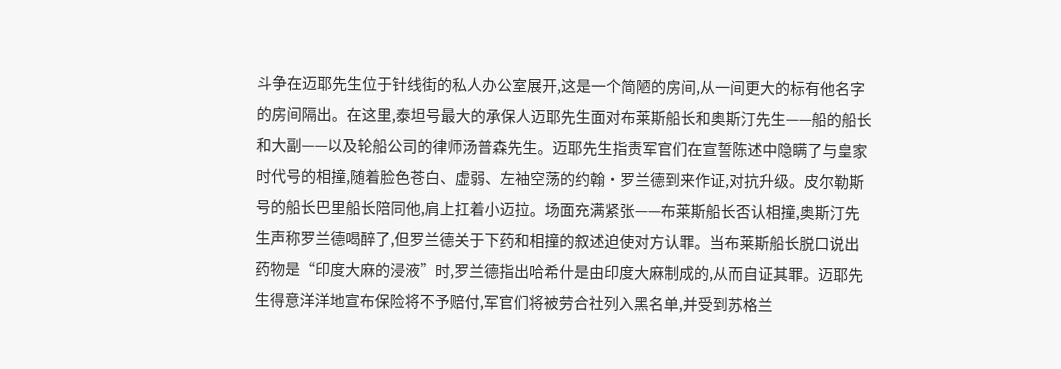斗争在迈耶先生位于针线街的私人办公室展开,这是一个简陋的房间,从一间更大的标有他名字的房间隔出。在这里,泰坦号最大的承保人迈耶先生面对布莱斯船长和奥斯汀先生——船的船长和大副——以及轮船公司的律师汤普森先生。迈耶先生指责军官们在宣誓陈述中隐瞒了与皇家时代号的相撞,随着脸色苍白、虚弱、左袖空荡的约翰·罗兰德到来作证,对抗升级。皮尔勒斯号的船长巴里船长陪同他,肩上扛着小迈拉。场面充满紧张——布莱斯船长否认相撞,奥斯汀先生声称罗兰德喝醉了,但罗兰德关于下药和相撞的叙述迫使对方认罪。当布莱斯船长脱口说出药物是“印度大麻的浸液”时,罗兰德指出哈希什是由印度大麻制成的,从而自证其罪。迈耶先生得意洋洋地宣布保险将不予赔付,军官们将被劳合社列入黑名单,并受到苏格兰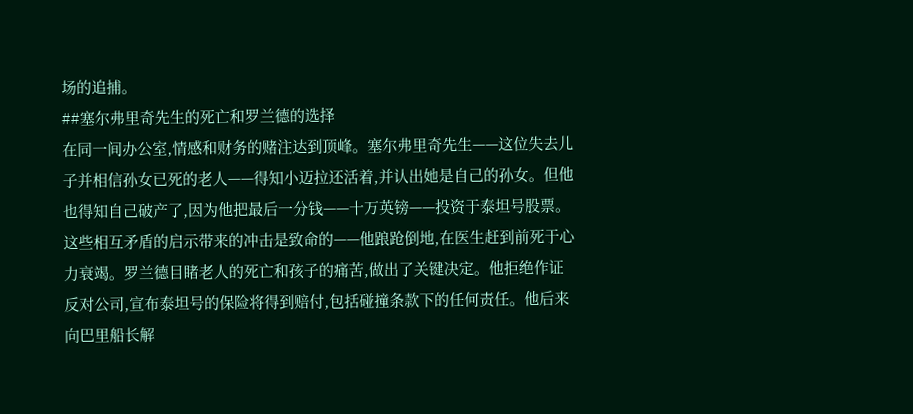场的追捕。
##塞尔弗里奇先生的死亡和罗兰德的选择
在同一间办公室,情感和财务的赌注达到顶峰。塞尔弗里奇先生——这位失去儿子并相信孙女已死的老人——得知小迈拉还活着,并认出她是自己的孙女。但他也得知自己破产了,因为他把最后一分钱——十万英镑——投资于泰坦号股票。这些相互矛盾的启示带来的冲击是致命的——他踉跄倒地,在医生赶到前死于心力衰竭。罗兰德目睹老人的死亡和孩子的痛苦,做出了关键决定。他拒绝作证反对公司,宣布泰坦号的保险将得到赔付,包括碰撞条款下的任何责任。他后来向巴里船长解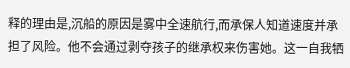释的理由是,沉船的原因是雾中全速航行,而承保人知道速度并承担了风险。他不会通过剥夺孩子的继承权来伤害她。这一自我牺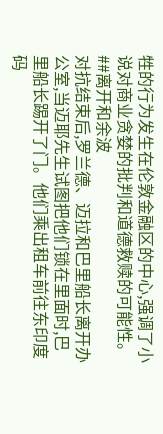牲的行为发生在伦敦金融区的中心,强调了小说对商业贪婪的批判和道德救赎的可能性。
##离开和余波
对抗结束后,罗兰德、迈拉和巴里船长离开办公室,当迈耶先生试图把他们锁在里面时,巴里船长踢开了门。他们乘出租车前往东印度码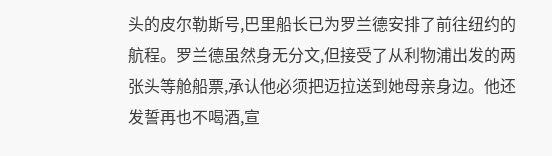头的皮尔勒斯号,巴里船长已为罗兰德安排了前往纽约的航程。罗兰德虽然身无分文,但接受了从利物浦出发的两张头等舱船票,承认他必须把迈拉送到她母亲身边。他还发誓再也不喝酒,宣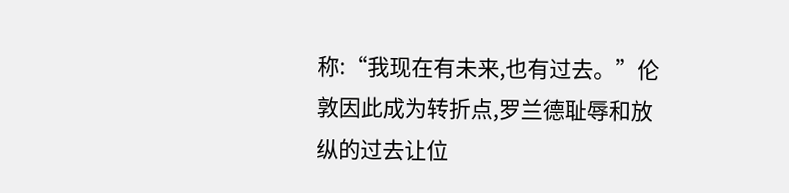称:“我现在有未来,也有过去。”伦敦因此成为转折点,罗兰德耻辱和放纵的过去让位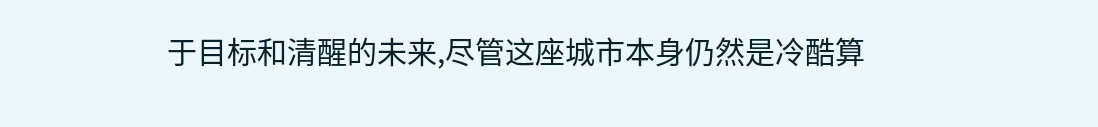于目标和清醒的未来,尽管这座城市本身仍然是冷酷算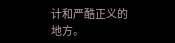计和严酷正义的地方。